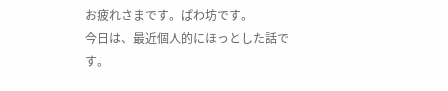お疲れさまです。ぱわ坊です。
今日は、最近個人的にほっとした話です。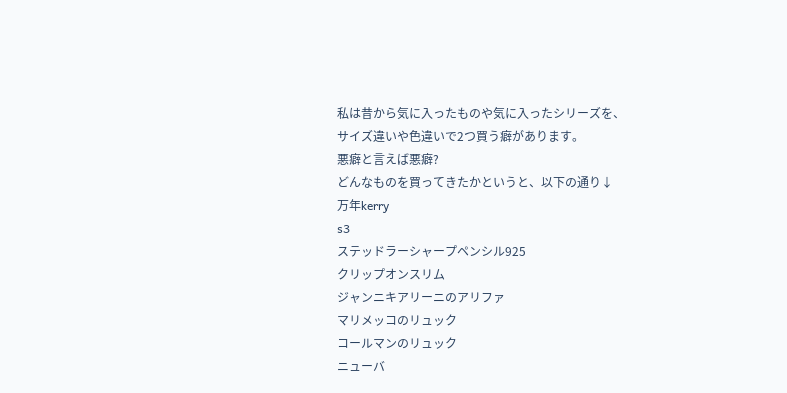私は昔から気に入ったものや気に入ったシリーズを、
サイズ違いや色違いで2つ買う癖があります。
悪癖と言えば悪癖?
どんなものを買ってきたかというと、以下の通り↓
万年kerry
s3
ステッドラーシャープペンシル925
クリップオンスリム
ジャンニキアリーニのアリファ
マリメッコのリュック
コールマンのリュック
ニューバ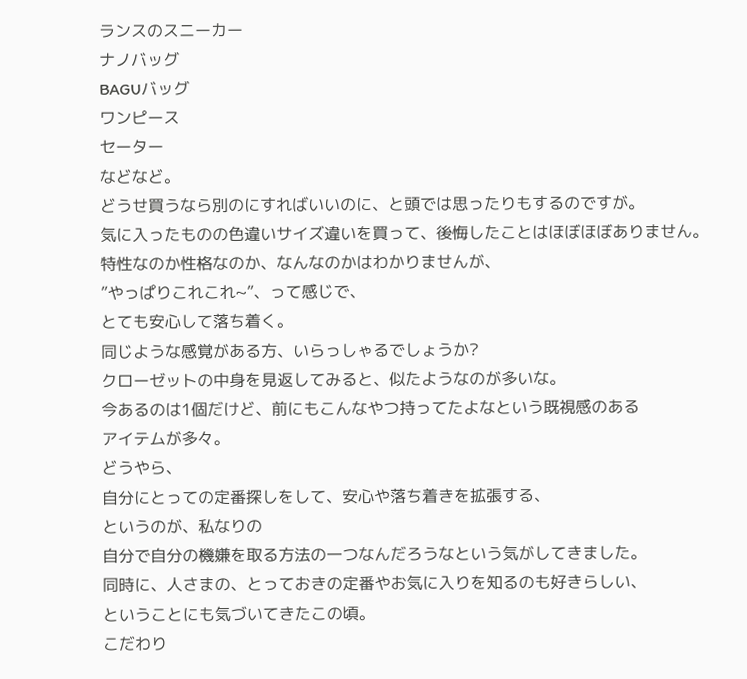ランスのスニーカー
ナノバッグ
BAGUバッグ
ワンピース
セーター
などなど。
どうせ買うなら別のにすればいいのに、と頭では思ったりもするのですが。
気に入ったものの色違いサイズ違いを買って、後悔したことはほぼほぼありません。
特性なのか性格なのか、なんなのかはわかりませんが、
”やっぱりこれこれ~”、って感じで、
とても安心して落ち着く。
同じような感覚がある方、いらっしゃるでしょうか?
クローゼットの中身を見返してみると、似たようなのが多いな。
今あるのは1個だけど、前にもこんなやつ持ってたよなという既視感のある
アイテムが多々。
どうやら、
自分にとっての定番探しをして、安心や落ち着きを拡張する、
というのが、私なりの
自分で自分の機嫌を取る方法の一つなんだろうなという気がしてきました。
同時に、人さまの、とっておきの定番やお気に入りを知るのも好きらしい、
ということにも気づいてきたこの頃。
こだわり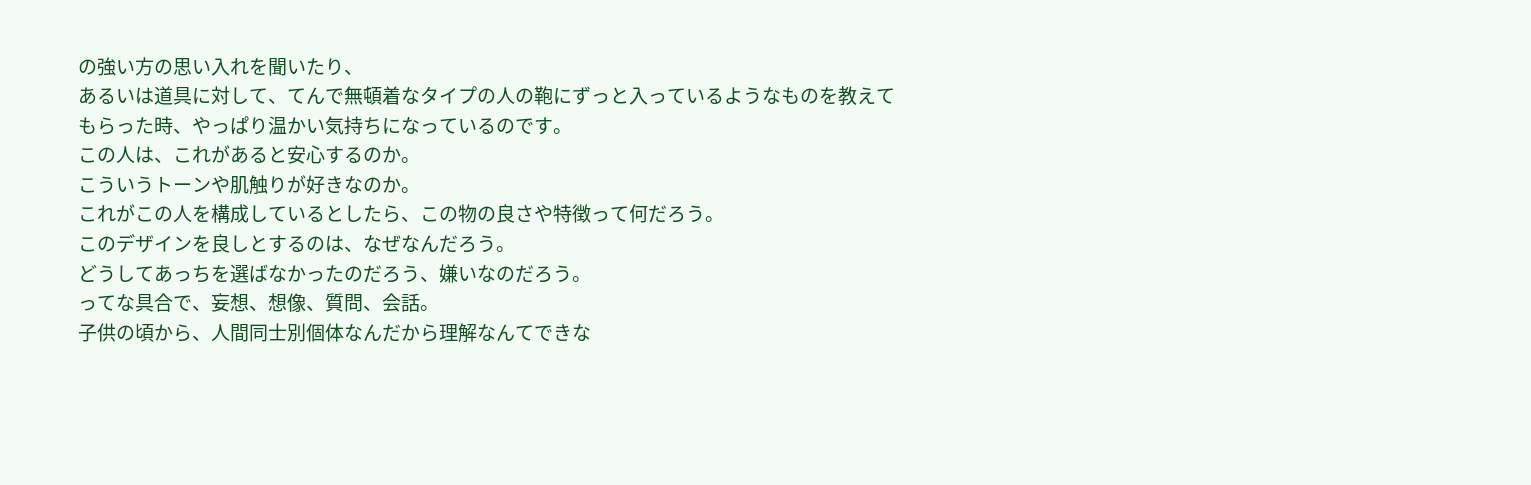の強い方の思い入れを聞いたり、
あるいは道具に対して、てんで無頓着なタイプの人の鞄にずっと入っているようなものを教えてもらった時、やっぱり温かい気持ちになっているのです。
この人は、これがあると安心するのか。
こういうトーンや肌触りが好きなのか。
これがこの人を構成しているとしたら、この物の良さや特徴って何だろう。
このデザインを良しとするのは、なぜなんだろう。
どうしてあっちを選ばなかったのだろう、嫌いなのだろう。
ってな具合で、妄想、想像、質問、会話。
子供の頃から、人間同士別個体なんだから理解なんてできな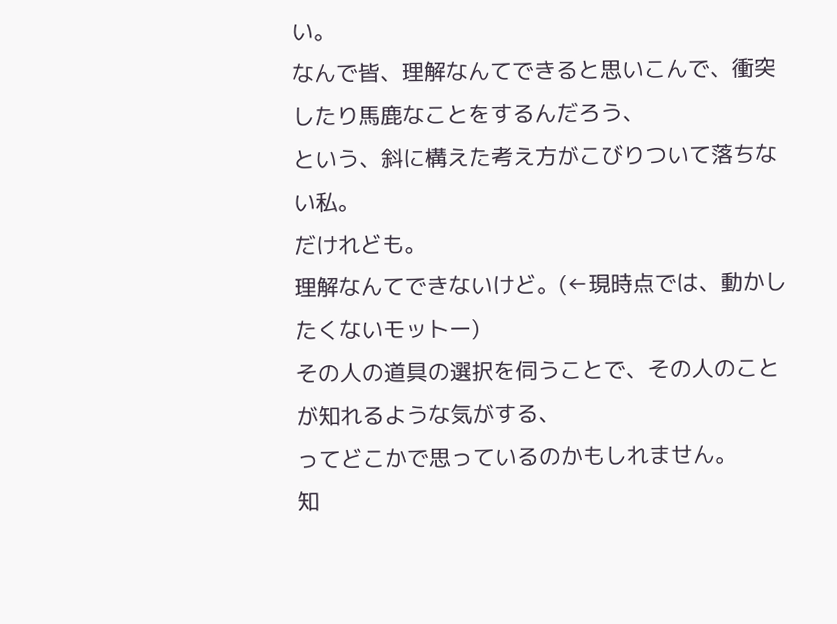い。
なんで皆、理解なんてできると思いこんで、衝突したり馬鹿なことをするんだろう、
という、斜に構えた考え方がこびりついて落ちない私。
だけれども。
理解なんてできないけど。(←現時点では、動かしたくないモットー)
その人の道具の選択を伺うことで、その人のことが知れるような気がする、
ってどこかで思っているのかもしれません。
知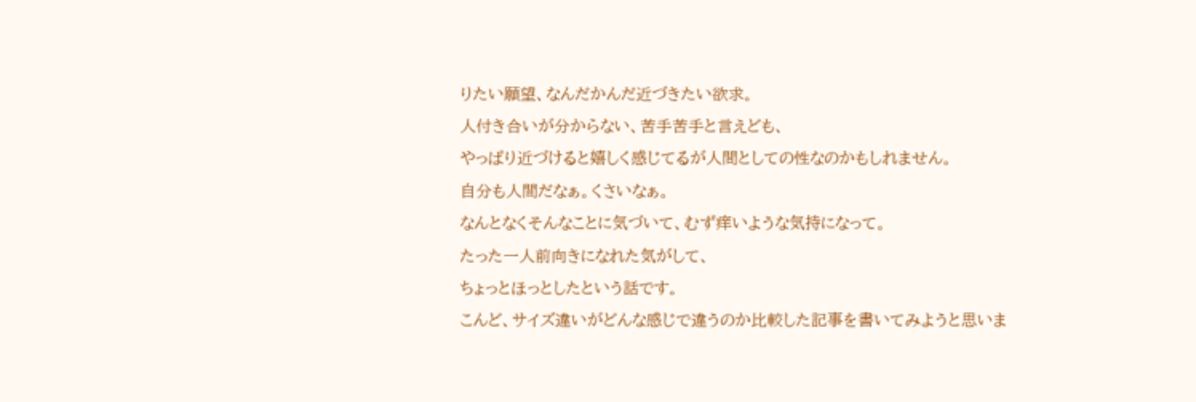りたい願望、なんだかんだ近づきたい欲求。
人付き合いが分からない、苦手苦手と言えども、
やっぱり近づけると嬉しく感じてるが人間としての性なのかもしれません。
自分も人間だなぁ。くさいなぁ。
なんとなくそんなことに気づいて、むず痒いような気持になって。
たった一人前向きになれた気がして、
ちょっとほっとしたという話です。
こんど、サイズ違いがどんな感じで違うのか比較した記事を書いてみようと思いま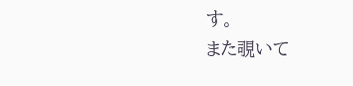す。
また覗いて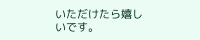いただけたら嬉しいです。